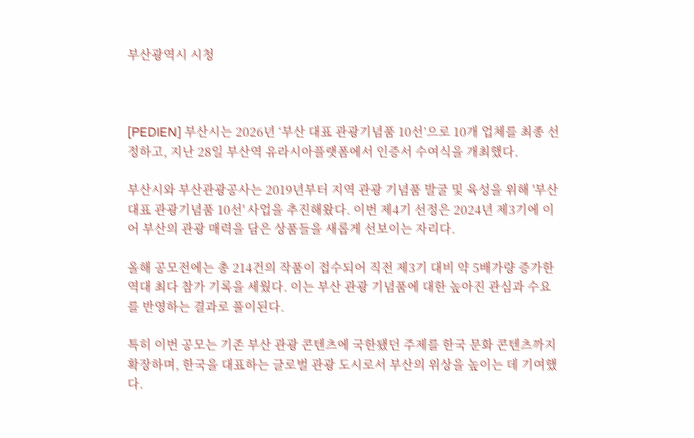부산광역시 시청



[PEDIEN] 부산시는 2026년 ‘부산 대표 관광기념품 10선’으로 10개 업체를 최종 선정하고, 지난 28일 부산역 유라시아플랫폼에서 인증서 수여식을 개최했다.

부산시와 부산관광공사는 2019년부터 지역 관광 기념품 발굴 및 육성을 위해 '부산 대표 관광기념품 10선' 사업을 추진해왔다. 이번 제4기 선정은 2024년 제3기에 이어 부산의 관광 매력을 담은 상품들을 새롭게 선보이는 자리다.

올해 공모전에는 총 214건의 작품이 접수되어 직전 제3기 대비 약 5배가량 증가한 역대 최다 참가 기록을 세웠다. 이는 부산 관광 기념품에 대한 높아진 관심과 수요를 반영하는 결과로 풀이된다.

특히 이번 공모는 기존 부산 관광 콘텐츠에 국한됐던 주제를 한국 문화 콘텐츠까지 확장하며, 한국을 대표하는 글로벌 관광 도시로서 부산의 위상을 높이는 데 기여했다.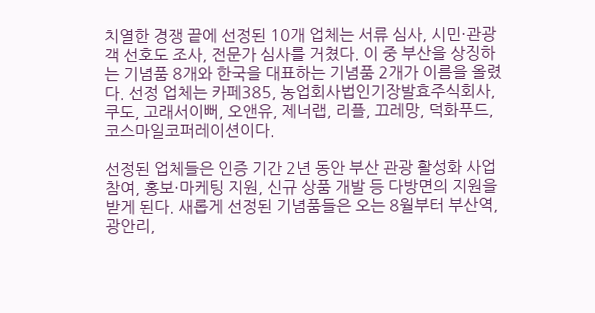치열한 경쟁 끝에 선정된 10개 업체는 서류 심사, 시민·관광객 선호도 조사, 전문가 심사를 거쳤다. 이 중 부산을 상징하는 기념품 8개와 한국을 대표하는 기념품 2개가 이름을 올렸다. 선정 업체는 카페385, 농업회사법인기장발효주식회사, 쿠도, 고래서이뻐, 오앤유, 제너랩, 리플, 끄레망, 덕화푸드, 코스마일코퍼레이션이다.

선정된 업체들은 인증 기간 2년 동안 부산 관광 활성화 사업 참여, 홍보·마케팅 지원, 신규 상품 개발 등 다방면의 지원을 받게 된다. 새롭게 선정된 기념품들은 오는 8월부터 부산역, 광안리,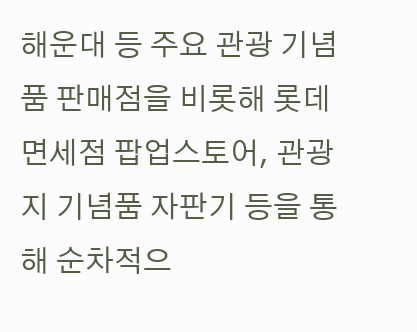해운대 등 주요 관광 기념품 판매점을 비롯해 롯데면세점 팝업스토어, 관광지 기념품 자판기 등을 통해 순차적으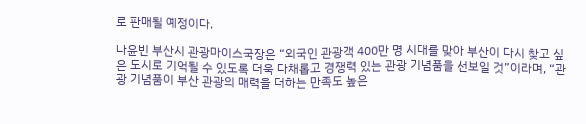로 판매될 예정이다.

나윤빈 부산시 관광마이스국장은 “외국인 관광객 400만 명 시대를 맞아 부산이 다시 찾고 싶은 도시로 기억될 수 있도록 더욱 다채롭고 경쟁력 있는 관광 기념품을 선보일 것”이라며, “관광 기념품이 부산 관광의 매력을 더하는 만족도 높은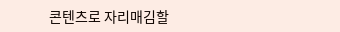콘텐츠로 자리매김할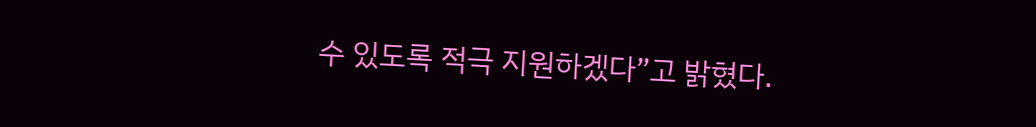수 있도록 적극 지원하겠다”고 밝혔다.